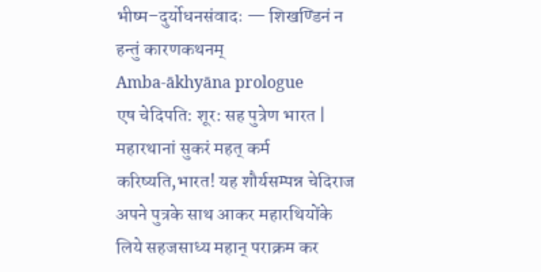भीष्म–दुर्योधनसंवादः — शिखण्डिनं न हन्तुं कारणकथनम्
Amba-ākhyāna prologue
एष चेदिपति: शूर: सह पुत्रेण भारत | महारथानां सुकरं महत् कर्म करिष्यति,भारत! यह शौर्यसम्पन्न चेदिराज अपने पुत्रके साथ आकर महारथियोंके लिये सहजसाध्य महान् पराक्रम कर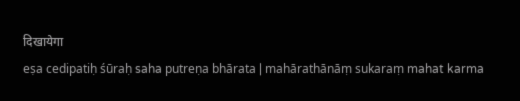दिखायेगा
eṣa cedipatiḥ śūraḥ saha putreṇa bhārata | mahārathānāṃ sukaraṃ mahat karma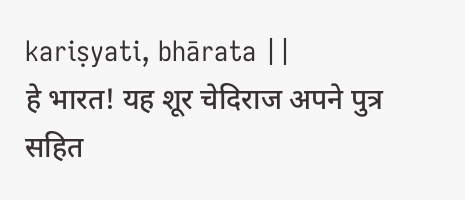kariṣyati, bhārata ||
हे भारत! यह शूर चेदिराज अपने पुत्र सहित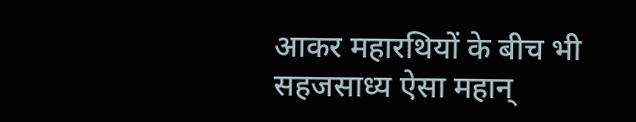आकर महारथियों के बीच भी सहजसाध्य ऐसा महान्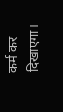कर्म कर दिखाएगा।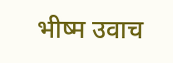भीष्म उवाच